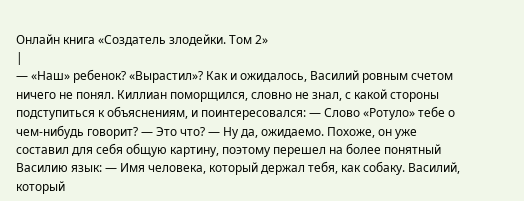Онлайн книга «Создатель злодейки. Том 2»
|
— «Наш» ребенок? «Вырастил»? Как и ожидалось, Василий ровным счетом ничего не понял. Киллиан поморщился, словно не знал, с какой стороны подступиться к объяснениям, и поинтересовался: — Слово «Ротуло» тебе о чем-нибудь говорит? — Это что? — Ну да, ожидаемо. Похоже, он уже составил для себя общую картину, поэтому перешел на более понятный Василию язык: — Имя человека, который держал тебя, как собаку. Василий, который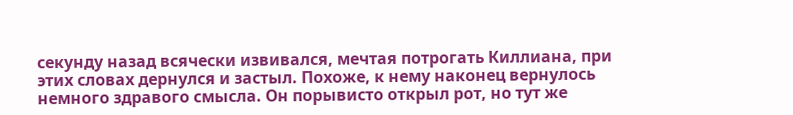секунду назад всячески извивался, мечтая потрогать Киллиана, при этих словах дернулся и застыл. Похоже, к нему наконец вернулось немного здравого смысла. Он порывисто открыл рот, но тут же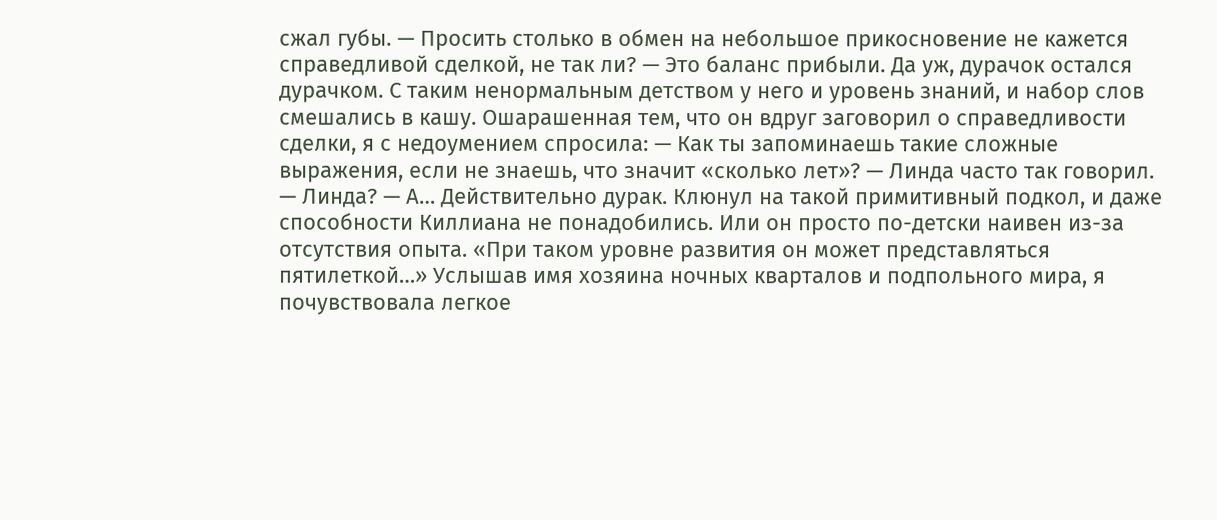сжал губы. — Просить столько в обмен на небольшое прикосновение не кажется справедливой сделкой, не так ли? — Это баланс прибыли. Да уж, дурачок остался дурачком. С таким ненормальным детством у него и уровень знаний, и набор слов смешались в кашу. Ошарашенная тем, что он вдруг заговорил о справедливости сделки, я с недоумением спросила: — Как ты запоминаешь такие сложные выражения, если не знаешь, что значит «сколько лет»? — Линда часто так говорил. — Линда? — А… Действительно дурак. Клюнул на такой примитивный подкол, и даже способности Киллиана не понадобились. Или он просто по-детски наивен из-за отсутствия опыта. «При таком уровне развития он может представляться пятилеткой…» Услышав имя хозяина ночных кварталов и подпольного мира, я почувствовала легкое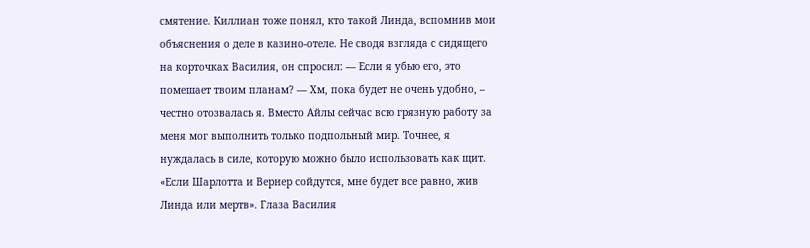смятение. Киллиан тоже понял, кто такой Линда, вспомнив мои объяснения о деле в казино-отеле. Не сводя взгляда с сидящего на корточках Василия, он спросил: — Если я убью его, это помешает твоим планам? — Хм, пока будет не очень удобно, – честно отозвалась я. Вместо Айлы сейчас всю грязную работу за меня мог выполнить только подпольный мир. Точнее, я нуждалась в силе, которую можно было использовать как щит. «Если Шарлотта и Вернер сойдутся, мне будет все равно, жив Линда или мертв». Глаза Василия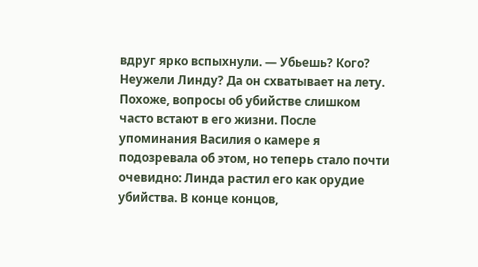вдруг ярко вспыхнули. — Убьешь? Кого? Неужели Линду? Да он схватывает на лету. Похоже, вопросы об убийстве слишком часто встают в его жизни. После упоминания Василия о камере я подозревала об этом, но теперь стало почти очевидно: Линда растил его как орудие убийства. В конце концов,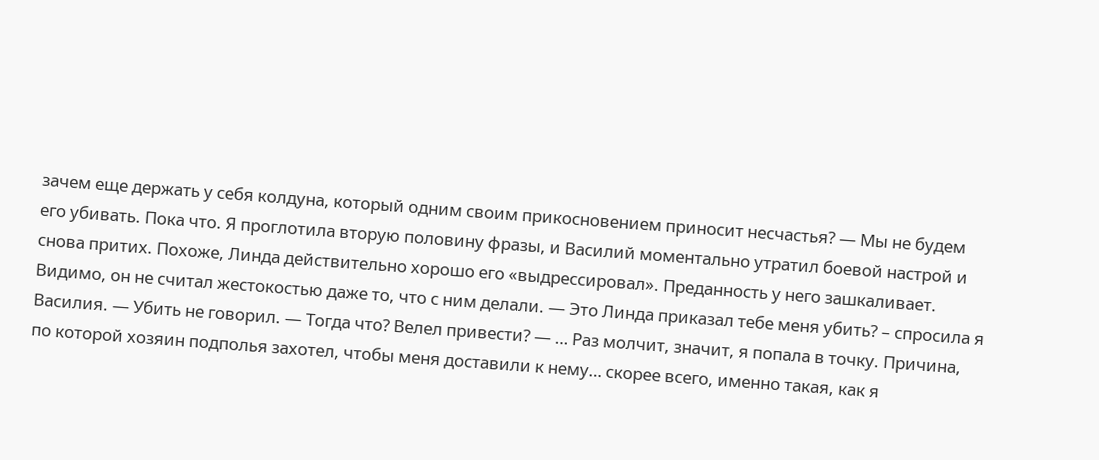зачем еще держать у себя колдуна, который одним своим прикосновением приносит несчастья? — Мы не будем его убивать. Пока что. Я проглотила вторую половину фразы, и Василий моментально утратил боевой настрой и снова притих. Похоже, Линда действительно хорошо его «выдрессировал». Преданность у него зашкаливает. Видимо, он не считал жестокостью даже то, что с ним делали. — Это Линда приказал тебе меня убить? – спросила я Василия. — Убить не говорил. — Тогда что? Велел привести? — … Раз молчит, значит, я попала в точку. Причина, по которой хозяин подполья захотел, чтобы меня доставили к нему… скорее всего, именно такая, как я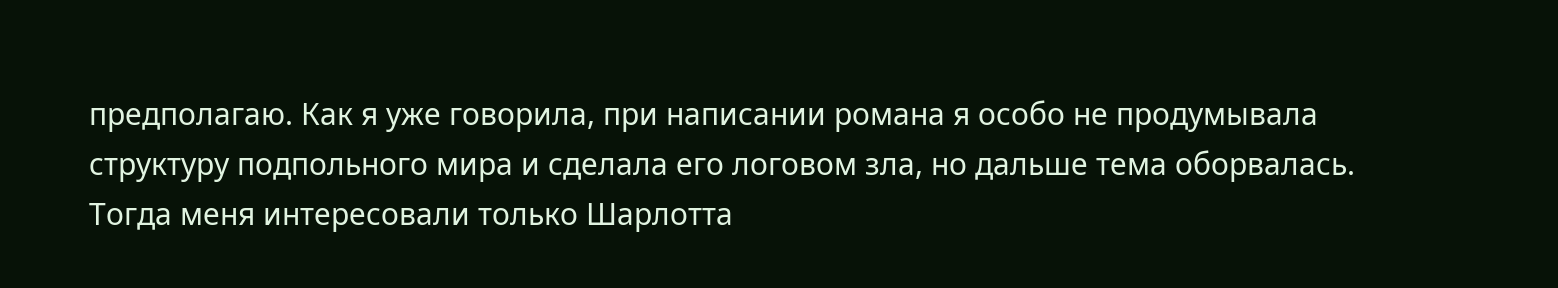предполагаю. Как я уже говорила, при написании романа я особо не продумывала структуру подпольного мира и сделала его логовом зла, но дальше тема оборвалась. Тогда меня интересовали только Шарлотта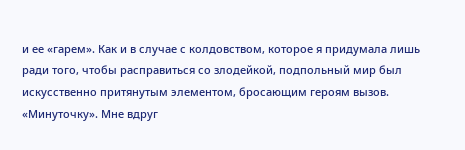и ее «гарем». Как и в случае с колдовством, которое я придумала лишь ради того, чтобы расправиться со злодейкой, подпольный мир был искусственно притянутым элементом, бросающим героям вызов. «Минуточку». Мне вдруг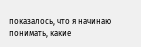показалось, что я начинаю понимать, какие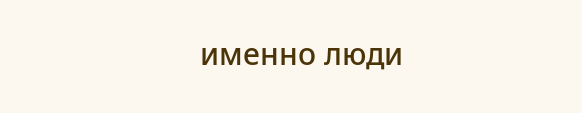именно люди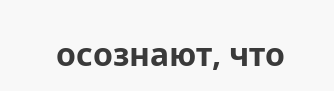осознают, что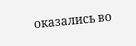оказались во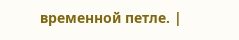временной петле. |